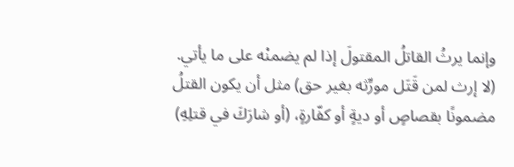وإنما يرثُ القاتلُ المقتولَ إذا لم يضمنْه على ما يأتي.
(لا إرث لمن قَتَل مورِّثه بغير حق) مثل أن يكون القتلُ مضمونًا بقصاصٍ أو ديةٍ أو كفّارةٍ، (أو شارَكَ في قتلِهِ)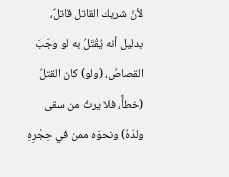لأنّ شريك القاتل قاتلٌ، بدليل أنه يُقْتَلُ به لو وجَبَ القصاصُ، (ولو) كان القتلُ (خطأً، فلا يرثُ من سقى ولدَهُ) ونحوَه ممن في حِجْرِهِ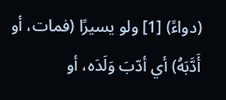(دواءً) [1] ولو يسيرًا (فمات، أو أَدَّبَهُ) أي أدّبَ وَلَدَه، أو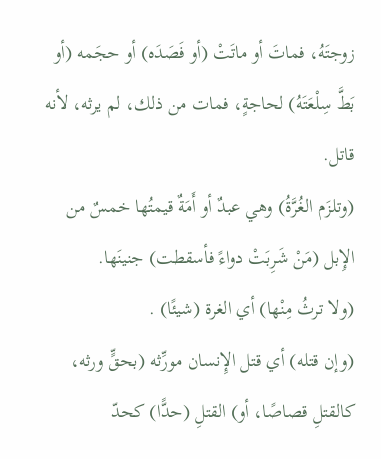زوجتَهُ، فماتَ أو ماتَتْ (أو فَصَدَه) أو حجَمه (أو بَطَّ سِلْعَتَهُ) لحاجةٍ، فمات من ذلك، لم يرثه، لأنه قاتل.
(وتلزَم الغُرَّةُ) وهي عبدٌ أو أَمَةٌ قيمتُها خمسٌ من الإِبل (مَنْ شَرِبَتْ دواءً فأسقطت) جنينَها.
(ولا ترثُ مِنْها) أي الغرة (شيئًا) .
(وإن قتله) أي قتل الإِنسان مورِّثه (بحقٍّ ورثه، كالقتلِ قصاصًا، أو) القتلِ (حدًّا) كحدّ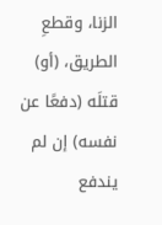الزنا، وقطعِ الطريق، (أو) قتلَه (دفعًا عن نفسه) إن لم يندفع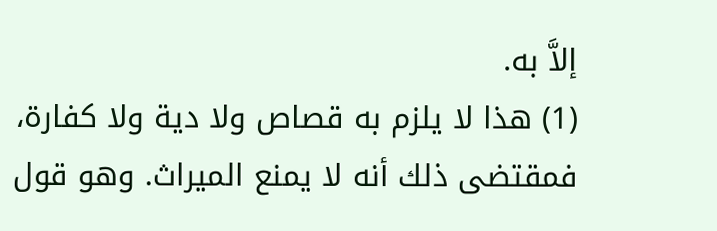إلاَّ به.
(1) هذا لا يلزم به قصاص ولا دية ولا كفارة، فمقتضى ذلك أنه لا يمنع الميراث. وهو قول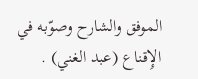الموفق والشارح وصوّبه في الإِقناع (عبد الغني) .